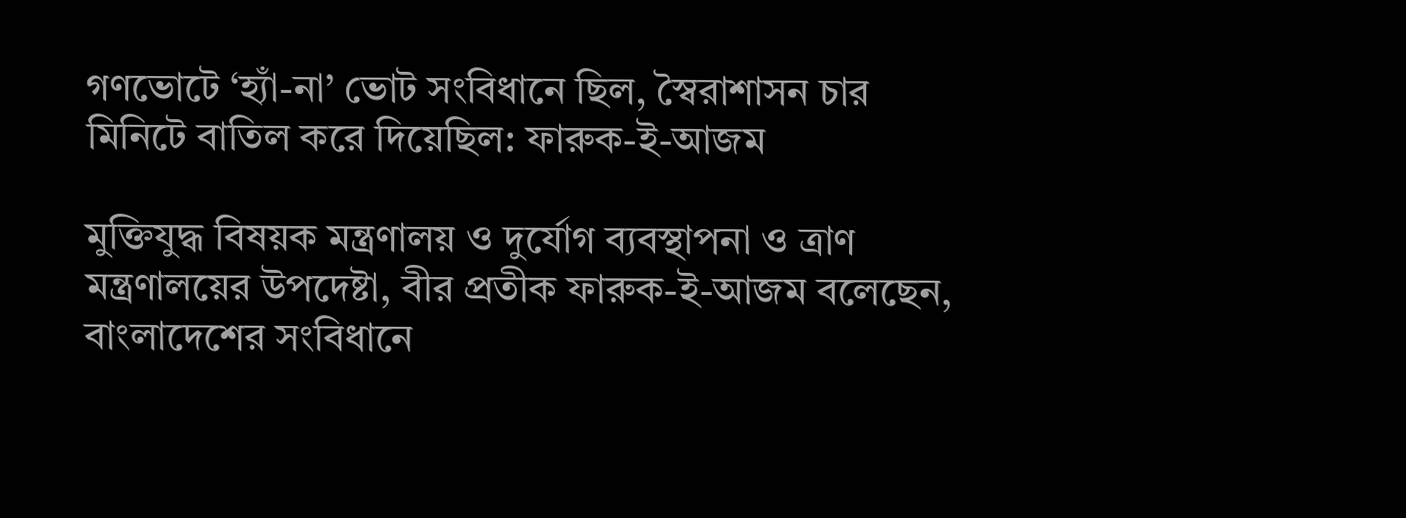গণভোটে ‘হ্যাঁ-না’ ভোট সংবিধানে ছিল, স্বৈরাশাসন চার মিনিটে বাতিল করে দিয়েছিল: ফারুক-ই-আজম

মুক্তিযুদ্ধ বিষয়ক মন্ত্রণালয় ও দুর্যোগ ব্যবস্থাপনা ও ত্রাণ মন্ত্রণালয়ের উপদেষ্টা, বীর প্রতীক ফারুক-ই-আজম বলেছেন, বাংলাদেশের সংবিধানে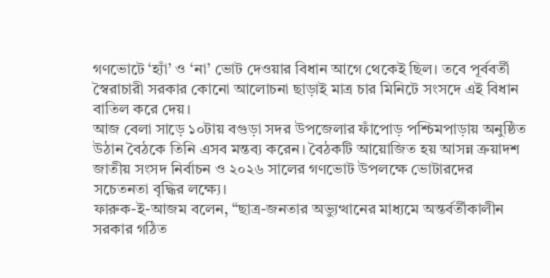গণভোটে ‘হ্যাঁ’ ও ‘না’ ভোট দেওয়ার বিধান আগে থেকেই ছিল। তবে পূর্ববর্তী স্বৈরাচারী সরকার কোনো আলোচনা ছাড়াই মাত্র চার মিনিটে সংসদে এই বিধান বাতিল করে দেয়।
আজ বেলা সাড়ে ১০টায় বগুড়া সদর উপজেলার ফাঁপোড় পশ্চিমপাড়ায় অনুষ্ঠিত উঠান বৈঠকে তিনি এসব মন্তব্য করেন। বৈঠকটি আয়োজিত হয় আসন্ন ক্রয়াদশ জাতীয় সংসদ নির্বাচন ও ২০২৬ সালের গণভোট উপলক্ষে ভোটারদের সচেতনতা বৃদ্ধির লক্ষ্যে।
ফারুক-ই-আজম বলেন, “ছাত্র-জনতার অভ্যুত্থানের মাধ্যমে অন্তর্বর্তীকালীন সরকার গঠিত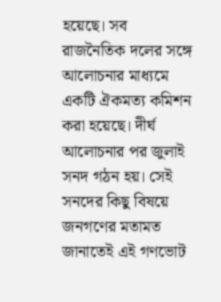হয়েছে। সব রাজনৈতিক দলের সঙ্গে আলোচনার মাধ্যমে একটি ঐকমত্য কমিশন করা হয়েছে। দীর্ঘ আলোচনার পর জুলাই সনদ গঠন হয়। সেই সনদের কিছু বিষয়ে জনগণের মতামত জানাতেই এই গণভোট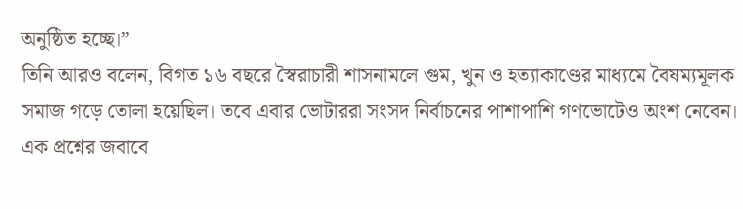অনুষ্ঠিত হচ্ছে।”
তিনি আরও বলেন, বিগত ১৬ বছরে স্বৈরাচারী শাসনামলে গুম, খুন ও হত্যাকাণ্ডের মাধ্যমে বৈষম্যমূলক সমাজ গড়ে তোলা হয়েছিল। তবে এবার ভোটাররা সংসদ নির্বাচনের পাশাপাশি গণভোটেও অংশ নেবেন।
এক প্রশ্নের জবাবে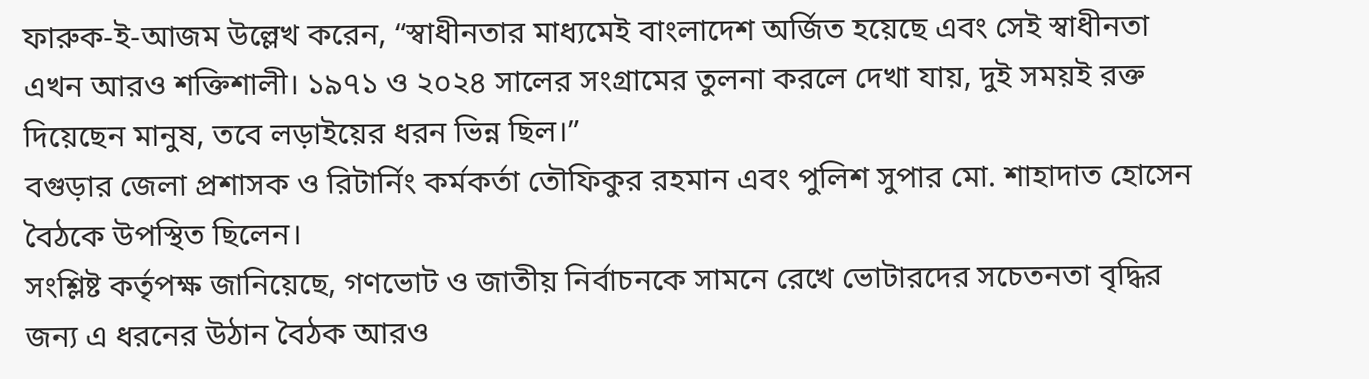ফারুক-ই-আজম উল্লেখ করেন, “স্বাধীনতার মাধ্যমেই বাংলাদেশ অর্জিত হয়েছে এবং সেই স্বাধীনতা এখন আরও শক্তিশালী। ১৯৭১ ও ২০২৪ সালের সংগ্রামের তুলনা করলে দেখা যায়, দুই সময়ই রক্ত দিয়েছেন মানুষ, তবে লড়াইয়ের ধরন ভিন্ন ছিল।”
বগুড়ার জেলা প্রশাসক ও রিটার্নিং কর্মকর্তা তৌফিকুর রহমান এবং পুলিশ সুপার মো. শাহাদাত হোসেন বৈঠকে উপস্থিত ছিলেন।
সংশ্লিষ্ট কর্তৃপক্ষ জানিয়েছে, গণভোট ও জাতীয় নির্বাচনকে সামনে রেখে ভোটারদের সচেতনতা বৃদ্ধির জন্য এ ধরনের উঠান বৈঠক আরও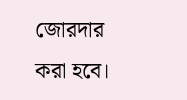জোরদার করা হবে।